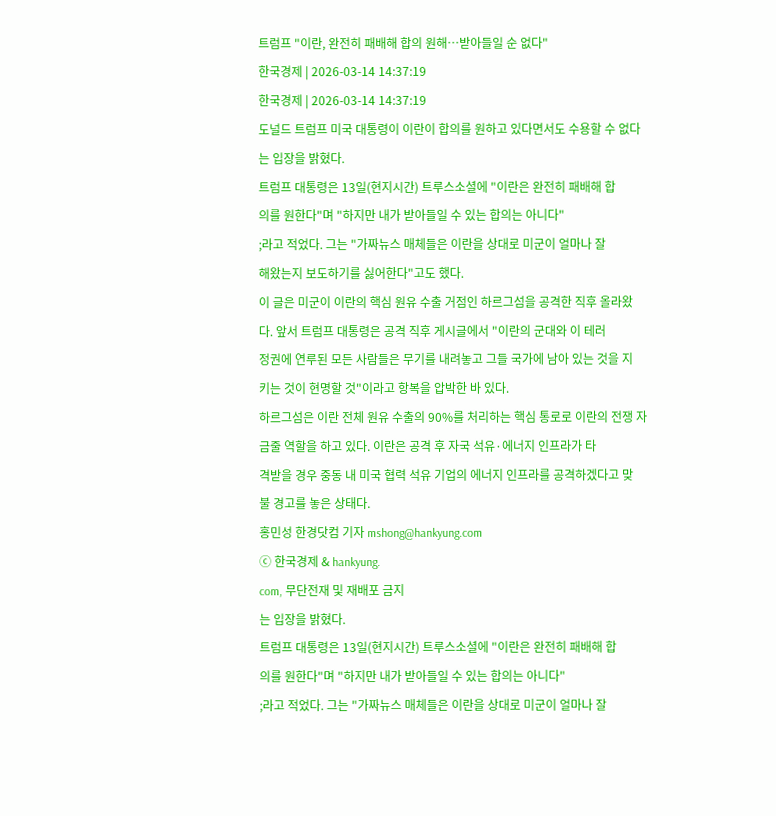트럼프 "이란, 완전히 패배해 합의 원해…받아들일 순 없다"
한국경제 | 2026-03-14 14:37:19
한국경제 | 2026-03-14 14:37:19
도널드 트럼프 미국 대통령이 이란이 합의를 원하고 있다면서도 수용할 수 없다
는 입장을 밝혔다.
트럼프 대통령은 13일(현지시간) 트루스소셜에 "이란은 완전히 패배해 합
의를 원한다"며 "하지만 내가 받아들일 수 있는 합의는 아니다"
;라고 적었다. 그는 "가짜뉴스 매체들은 이란을 상대로 미군이 얼마나 잘
해왔는지 보도하기를 싫어한다"고도 했다.
이 글은 미군이 이란의 핵심 원유 수출 거점인 하르그섬을 공격한 직후 올라왔
다. 앞서 트럼프 대통령은 공격 직후 게시글에서 "이란의 군대와 이 테러
정권에 연루된 모든 사람들은 무기를 내려놓고 그들 국가에 남아 있는 것을 지
키는 것이 현명할 것"이라고 항복을 압박한 바 있다.
하르그섬은 이란 전체 원유 수출의 90%를 처리하는 핵심 통로로 이란의 전쟁 자
금줄 역할을 하고 있다. 이란은 공격 후 자국 석유·에너지 인프라가 타
격받을 경우 중동 내 미국 협력 석유 기업의 에너지 인프라를 공격하겠다고 맞
불 경고를 놓은 상태다.
홍민성 한경닷컴 기자 mshong@hankyung.com
ⓒ 한국경제 & hankyung.
com, 무단전재 및 재배포 금지
는 입장을 밝혔다.
트럼프 대통령은 13일(현지시간) 트루스소셜에 "이란은 완전히 패배해 합
의를 원한다"며 "하지만 내가 받아들일 수 있는 합의는 아니다"
;라고 적었다. 그는 "가짜뉴스 매체들은 이란을 상대로 미군이 얼마나 잘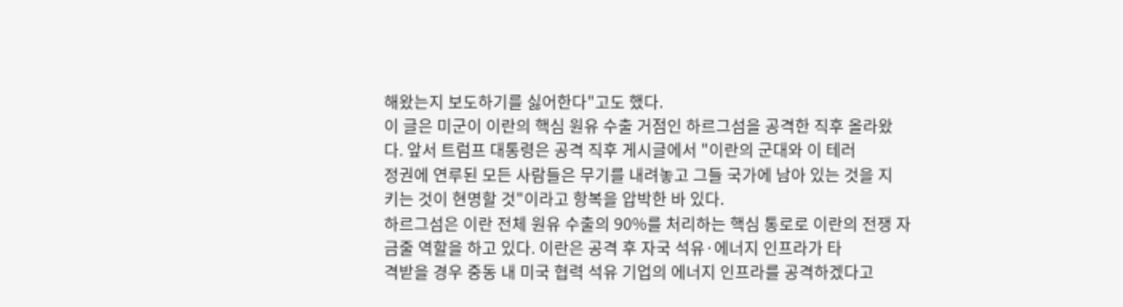해왔는지 보도하기를 싫어한다"고도 했다.
이 글은 미군이 이란의 핵심 원유 수출 거점인 하르그섬을 공격한 직후 올라왔
다. 앞서 트럼프 대통령은 공격 직후 게시글에서 "이란의 군대와 이 테러
정권에 연루된 모든 사람들은 무기를 내려놓고 그들 국가에 남아 있는 것을 지
키는 것이 현명할 것"이라고 항복을 압박한 바 있다.
하르그섬은 이란 전체 원유 수출의 90%를 처리하는 핵심 통로로 이란의 전쟁 자
금줄 역할을 하고 있다. 이란은 공격 후 자국 석유·에너지 인프라가 타
격받을 경우 중동 내 미국 협력 석유 기업의 에너지 인프라를 공격하겠다고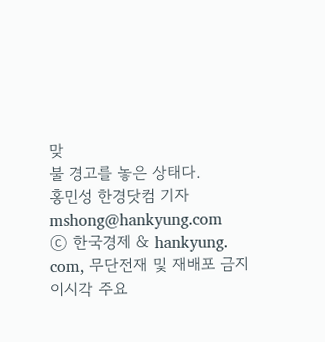맞
불 경고를 놓은 상태다.
홍민성 한경닷컴 기자 mshong@hankyung.com
ⓒ 한국경제 & hankyung.
com, 무단전재 및 재배포 금지
이시각 주요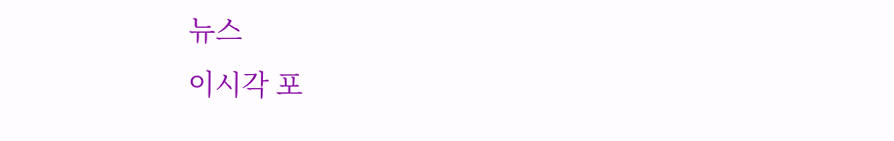뉴스
이시각 포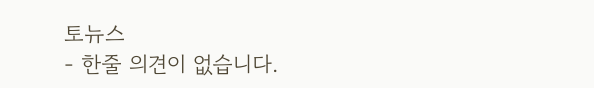토뉴스
- 한줄 의견이 없습니다.